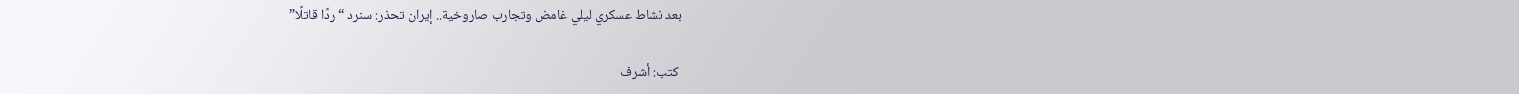بعد نشاط عسكري ليلي غامض وتجارب صاروخية.. إيران تحذر: سنرد “ردًا قاتلًا”

 كتب: أشرف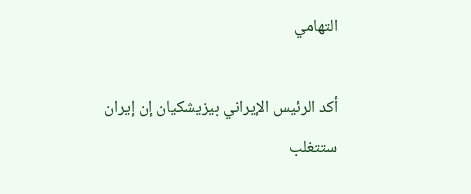التهامي

أكد الرئيس الإيراني بيزيشكيان إن إيران ستتغلب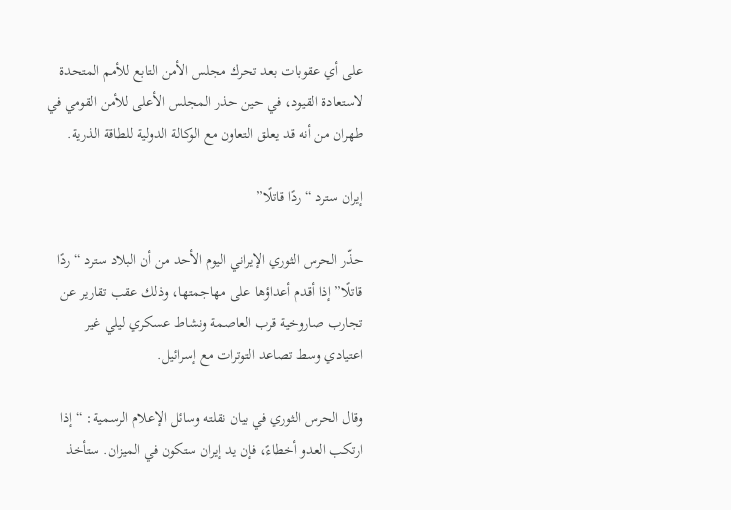على أي عقوبات بعد تحرك مجلس الأمن التابع للأمم المتحدة لاستعادة القيود، في حين حذر المجلس الأعلى للأمن القومي في طهران من أنه قد يعلق التعاون مع الوكالة الدولية للطاقة الذرية.

إيران سترد “ردًا قاتلًا”

حذّر الحرس الثوري الإيراني اليوم الأحد من أن البلاد سترد “ردًا قاتلًا” إذا أقدم أعداؤها على مهاجمتها، وذلك عقب تقارير عن تجارب صاروخية قرب العاصمة ونشاط عسكري ليلي غير اعتيادي وسط تصاعد التوترات مع إسرائيل.

وقال الحرس الثوري في بيان نقلته وسائل الإعلام الرسمية: “إذا ارتكب العدو أخطاءً، فإن يد إيران ستكون في الميزان. ستأخذ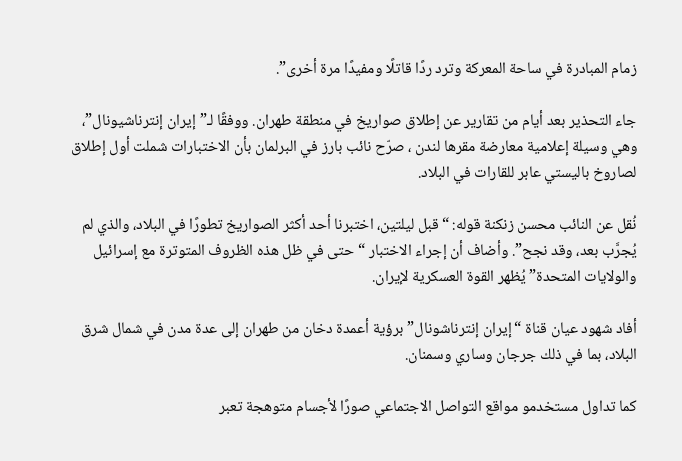زمام المبادرة في ساحة المعركة وترد ردًا قاتلًا ومفيدًا مرة أخرى”.

جاء التحذير بعد أيام من تقارير عن إطلاق صواريخ في منطقة طهران. ووفقًا لـ”إيران إنترناشيونال”، وهي وسيلة إعلامية معارضة مقرها لندن ، صرّح نائب بارز في البرلمان بأن الاختبارات شملت أول إطلاق لصاروخ باليستي عابر للقارات في البلاد.

نُقل عن النائب محسن زنكنة قوله: “قبل ليلتين، اختبرنا أحد أكثر الصواريخ تطورًا في البلاد، والذي لم يُجرَّب بعد، وقد نجح”. وأضاف أن إجراء الاختبار “حتى في ظل هذه الظروف المتوترة مع إسرائيل والولايات المتحدة” يُظهر القوة العسكرية لإيران.

أفاد شهود عيان قناة “إيران إنترناشونال” برؤية أعمدة دخان من طهران إلى عدة مدن في شمال شرق البلاد، بما في ذلك جرجان وساري وسمنان.

كما تداول مستخدمو مواقع التواصل الاجتماعي صورًا لأجسام متوهجة تعبر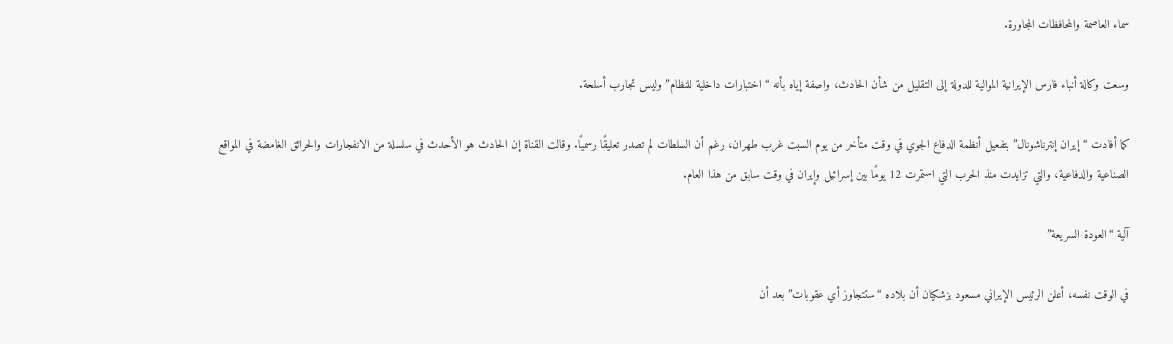سماء العاصمة والمحافظات المجاورة.

وسعت وكالة أنباء فارس الإيرانية الموالية للدولة إلى التقليل من شأن الحادث، واصفة إياه بأنه “اختبارات داخلية للنظام” وليس تجارب أسلحة.

كما أفادت “إيران إنترناشونال” بتفعيل أنظمة الدفاع الجوي في وقت متأخر من يوم السبت غرب طهران، رغم أن السلطات لم تصدر تعليقًا رسميًا. وقالت القناة إن الحادث هو الأحدث في سلسلة من الانفجارات والحرائق الغامضة في المواقع الصناعية والدفاعية، والتي تزايدت منذ الحرب التي استمرت 12 يومًا بين إسرائيل وإيران في وقت سابق من هذا العام.

آلية “العودة السريعة”

في الوقت نفسه، أعلن الرئيس الإيراني مسعود بزشكيان أن بلاده “ستتجاوز أي عقوبات” بعد أن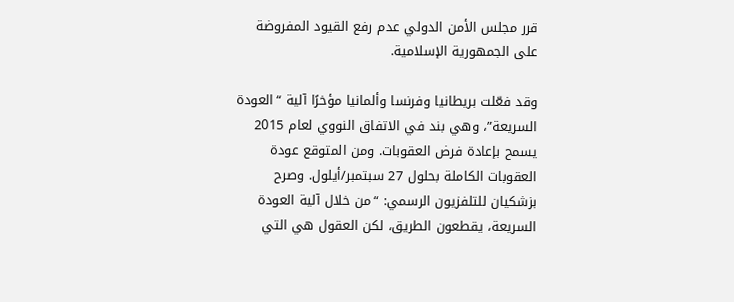قرر مجلس الأمن الدولي عدم رفع القيود المفروضة على الجمهورية الإسلامية.

وقد فعّلت بريطانيا وفرنسا وألمانيا مؤخرًا آلية “العودة السريعة”، وهي بند في الاتفاق النووي لعام 2015 يسمح بإعادة فرض العقوبات. ومن المتوقع عودة العقوبات الكاملة بحلول 27 سبتمبر/أيلول. وصرح بزشكيان للتلفزيون الرسمي: “من خلال آلية العودة السريعة، يقطعون الطريق، لكن العقول هي التي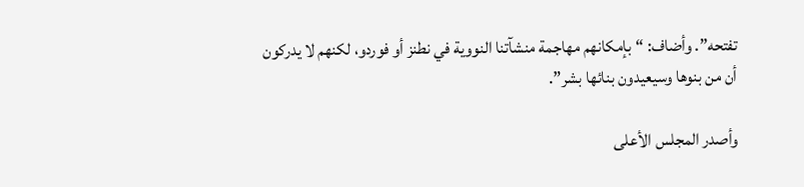تفتحه”. وأضاف: “بإمكانهم مهاجمة منشآتنا النووية في نطنز أو فوردو، لكنهم لا يدركون أن من بنوها وسيعيدون بنائها بشر”.

وأصدر المجلس الأعلى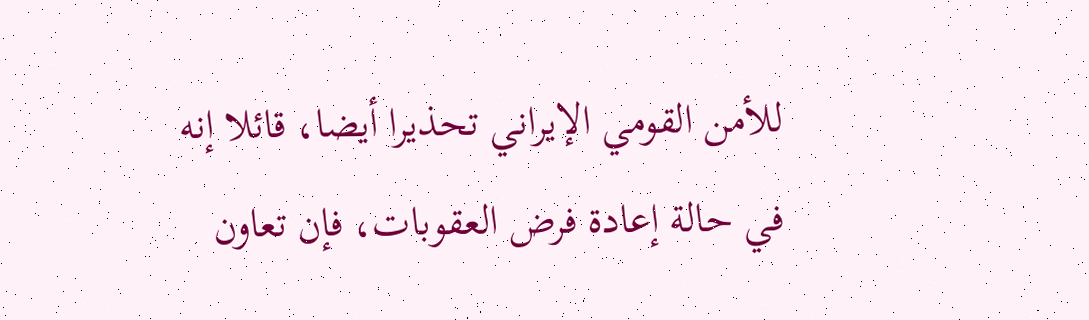للأمن القومي الإيراني تحذيرا أيضا، قائلا إنه في حالة إعادة فرض العقوبات، فإن تعاون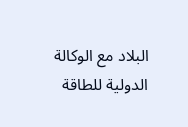البلاد مع الوكالة الدولية للطاقة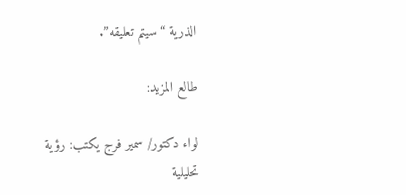الذرية “سيتم تعليقه”.

طالع المزيد:

لواء دكتور/ سمير فرج يكتب: رؤية تحليلية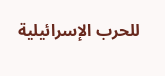للحرب الإسرائيلية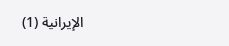الإيرانية (1)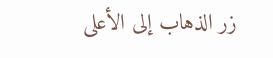زر الذهاب إلى الأعلى